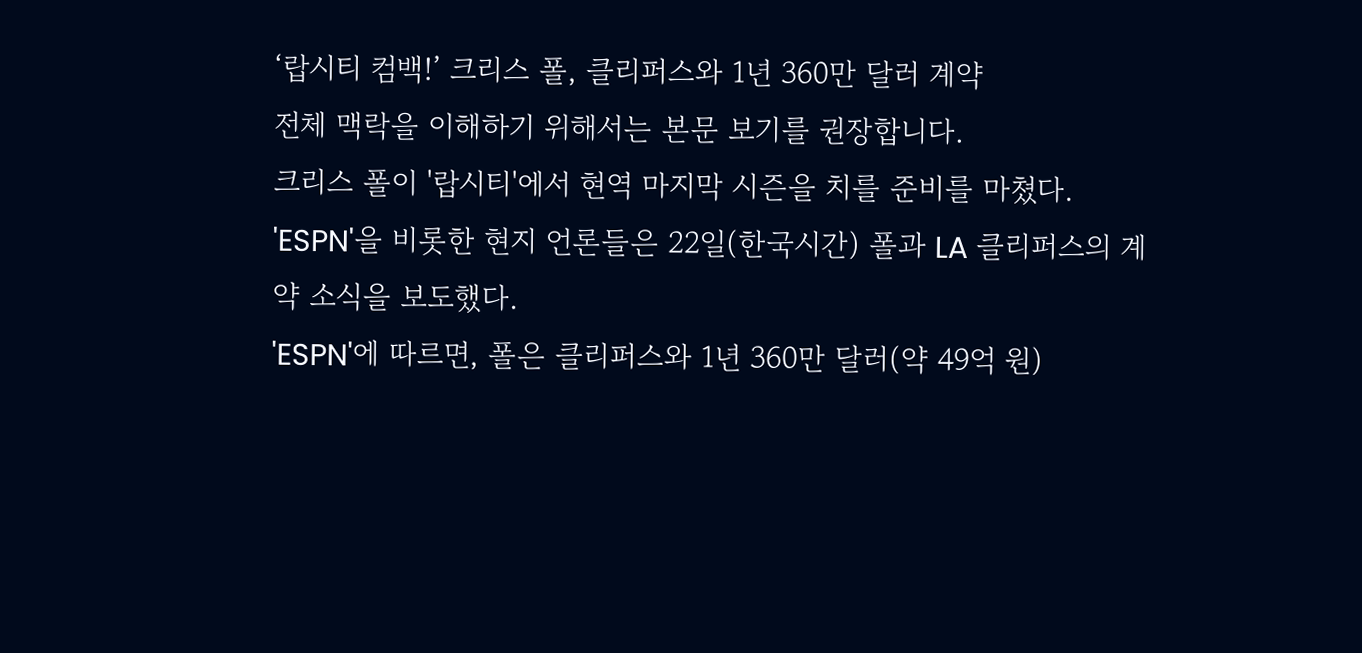‘랍시티 컴백!’ 크리스 폴, 클리퍼스와 1년 360만 달러 계약
전체 맥락을 이해하기 위해서는 본문 보기를 권장합니다.
크리스 폴이 '랍시티'에서 현역 마지막 시즌을 치를 준비를 마쳤다.
'ESPN'을 비롯한 현지 언론들은 22일(한국시간) 폴과 LA 클리퍼스의 계약 소식을 보도했다.
'ESPN'에 따르면, 폴은 클리퍼스와 1년 360만 달러(약 49억 원)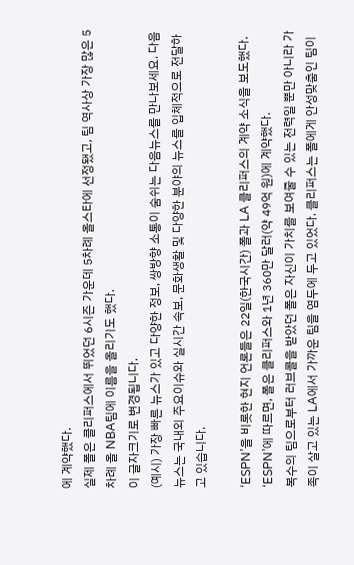에 계약했다.
실제 폴은 클리퍼스에서 뛰었던 6시즌 가운데 5차례 올스타에 선정됐고, 팀 역사상 가장 많은 5차례 올 NBA팀에 이름을 올리기도 했다.
이 글자크기로 변경됩니다.
(예시) 가장 빠른 뉴스가 있고 다양한 정보, 쌍방향 소통이 숨쉬는 다음뉴스를 만나보세요. 다음뉴스는 국내외 주요이슈와 실시간 속보, 문화생활 및 다양한 분야의 뉴스를 입체적으로 전달하고 있습니다.

‘ESPN’을 비롯한 현지 언론들은 22일(한국시간) 폴과 LA 클리퍼스의 계약 소식을 보도했다. ‘ESPN’에 따르면, 폴은 클리퍼스와 1년 360만 달러(약 49억 원)에 계약했다.
복수의 팀으로부터 러브콜을 받았던 폴은 자신이 가치를 보여줄 수 있는 전력일 뿐만 아니라 가족이 살고 있는 LA에서 가까운 팀을 염두에 두고 있었다. 클리퍼스는 폴에게 안성맞춤인 팀이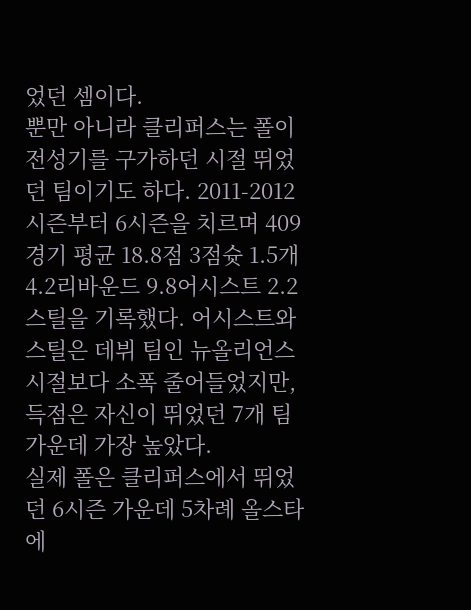었던 셈이다.
뿐만 아니라 클리퍼스는 폴이 전성기를 구가하던 시절 뛰었던 팀이기도 하다. 2011-2012시즌부터 6시즌을 치르며 409경기 평균 18.8점 3점슛 1.5개 4.2리바운드 9.8어시스트 2.2스틸을 기록했다. 어시스트와 스틸은 데뷔 팀인 뉴올리언스 시절보다 소폭 줄어들었지만, 득점은 자신이 뛰었던 7개 팀 가운데 가장 높았다.
실제 폴은 클리퍼스에서 뛰었던 6시즌 가운데 5차례 올스타에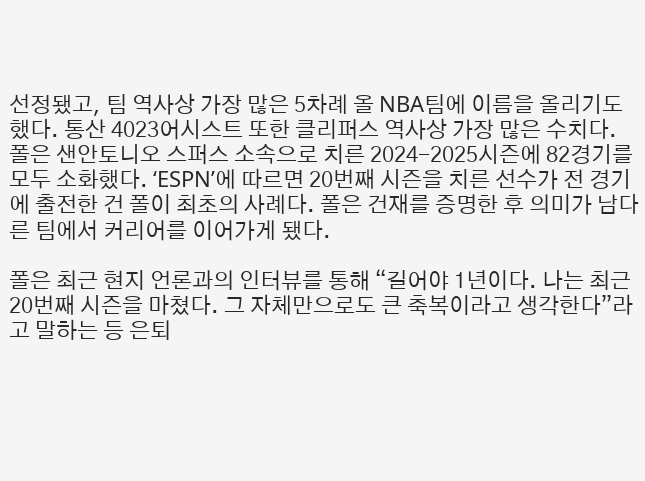선정됐고, 팀 역사상 가장 많은 5차례 올 NBA팀에 이름을 올리기도 했다. 통산 4023어시스트 또한 클리퍼스 역사상 가장 많은 수치다.
폴은 샌안토니오 스퍼스 소속으로 치른 2024-2025시즌에 82경기를 모두 소화했다. ‘ESPN’에 따르면 20번째 시즌을 치른 선수가 전 경기에 출전한 건 폴이 최초의 사례다. 폴은 건재를 증명한 후 의미가 남다른 팀에서 커리어를 이어가게 됐다.

폴은 최근 현지 언론과의 인터뷰를 통해 “길어야 1년이다. 나는 최근 20번째 시즌을 마쳤다. 그 자체만으로도 큰 축복이라고 생각한다”라고 말하는 등 은퇴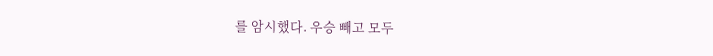를 암시했다. 우승 빼고 모두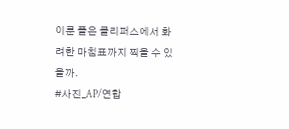이룬 폴은 클리퍼스에서 화려한 마침표까지 찍을 수 있을까.
#사진_AP/연합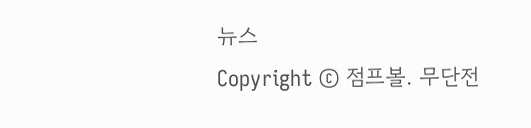뉴스
Copyright © 점프볼. 무단전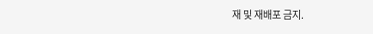재 및 재배포 금지.